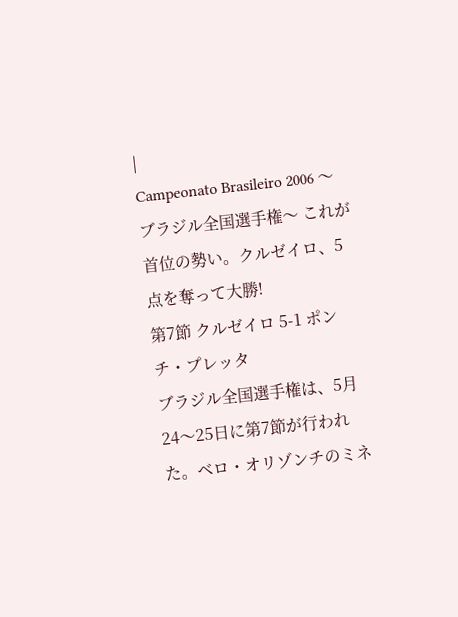|
Campeonato Brasileiro 2006 〜ブラジル全国選手権〜 これが首位の勢い。クルゼイロ、5点を奪って大勝!
第7節 クルゼイロ 5-1 ポンチ・プレッタ
ブラジル全国選手権は、5月24〜25日に第7節が行われた。ベロ・オリゾンチのミネ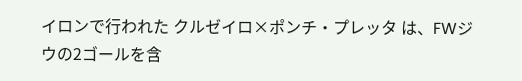イロンで行われた クルゼイロ×ポンチ・プレッタ は、FWジウの2ゴールを含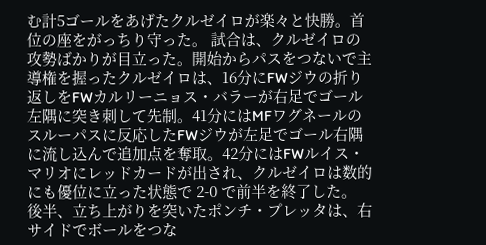む計5ゴールをあげたクルゼイロが楽々と快勝。首位の座をがっちり守った。 試合は、クルゼイロの攻勢ばかりが目立った。開始からパスをつないで主導権を握ったクルゼイロは、16分にFWジウの折り返しをFWカルリーニョス・バラーが右足でゴール左隅に突き刺して先制。41分にはMFワグネールのスルーパスに反応したFWジウが左足でゴール右隅に流し込んで追加点を奪取。42分にはFWルイス・マリオにレッドカードが出され、クルゼイロは数的にも優位に立った状態で 2-0 で前半を終了した。
後半、立ち上がりを突いたポンチ・プレッタは、右サイドでボールをつな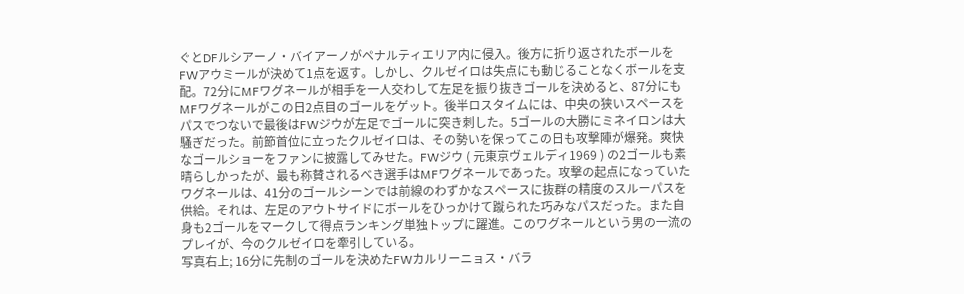ぐとDFルシアーノ・バイアーノがペナルティエリア内に侵入。後方に折り返されたボールをFWアウミールが決めて1点を返す。しかし、クルゼイロは失点にも動じることなくボールを支配。72分にMFワグネールが相手を一人交わして左足を振り抜きゴールを決めると、87分にもMFワグネールがこの日2点目のゴールをゲット。後半ロスタイムには、中央の狭いスペースをパスでつないで最後はFWジウが左足でゴールに突き刺した。5ゴールの大勝にミネイロンは大騒ぎだった。前節首位に立ったクルゼイロは、その勢いを保ってこの日も攻撃陣が爆発。爽快なゴールショーをファンに披露してみせた。FWジウ ( 元東京ヴェルディ1969 ) の2ゴールも素晴らしかったが、最も称賛されるべき選手はMFワグネールであった。攻撃の起点になっていたワグネールは、41分のゴールシーンでは前線のわずかなスペースに抜群の精度のスルーパスを供給。それは、左足のアウトサイドにボールをひっかけて蹴られた巧みなパスだった。また自身も2ゴールをマークして得点ランキング単独トップに躍進。このワグネールという男の一流のプレイが、今のクルゼイロを牽引している。
写真右上; 16分に先制のゴールを決めたFWカルリーニョス・バラ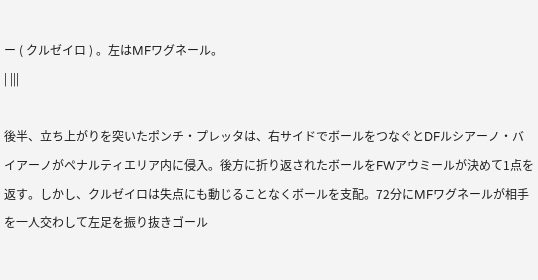ー ( クルゼイロ ) 。左はMFワグネール。
| |||

後半、立ち上がりを突いたポンチ・プレッタは、右サイドでボールをつなぐとDFルシアーノ・バイアーノがペナルティエリア内に侵入。後方に折り返されたボールをFWアウミールが決めて1点を返す。しかし、クルゼイロは失点にも動じることなくボールを支配。72分にMFワグネールが相手を一人交わして左足を振り抜きゴール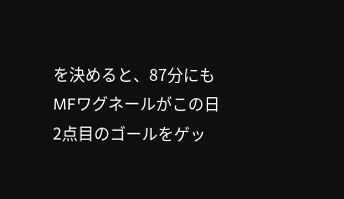を決めると、87分にもMFワグネールがこの日2点目のゴールをゲッ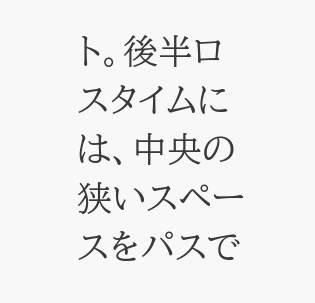ト。後半ロスタイムには、中央の狭いスペースをパスで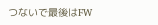つないで最後はFW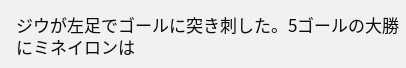ジウが左足でゴールに突き刺した。5ゴールの大勝にミネイロンは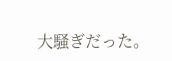大騒ぎだった。